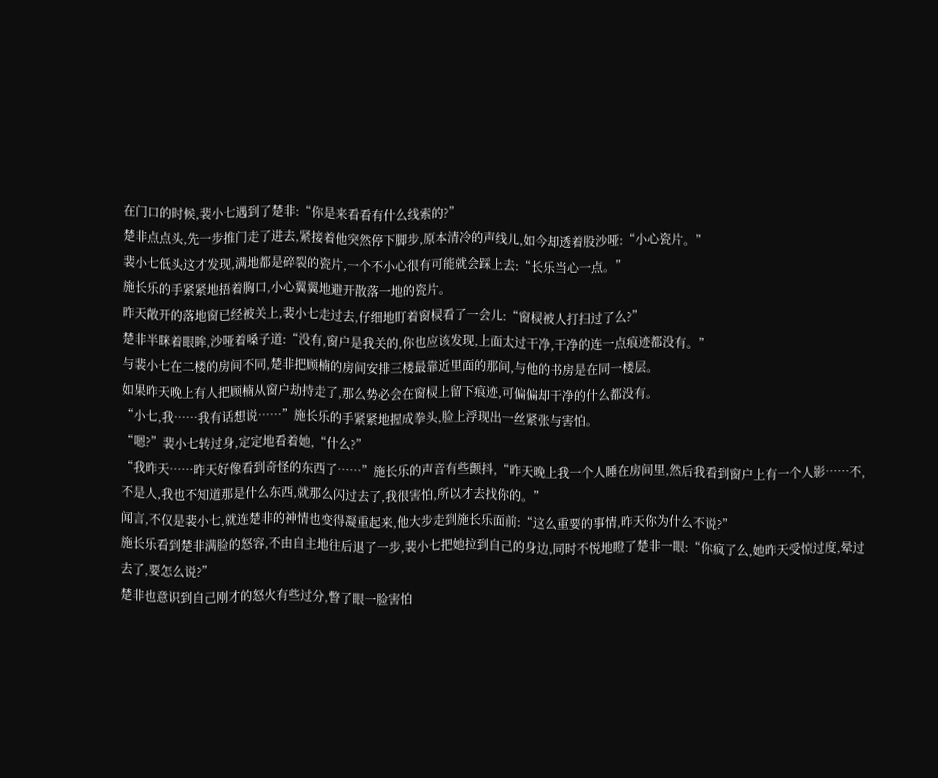在门口的时候,裴小七遇到了楚非:“你是来看看有什么线索的?”
楚非点点头,先一步推门走了进去,紧接着他突然停下脚步,原本清冷的声线儿,如今却透着股沙哑:“小心瓷片。”
裴小七低头这才发现,满地都是碎裂的瓷片,一个不小心很有可能就会踩上去:“长乐当心一点。”
施长乐的手紧紧地捂着胸口,小心翼翼地避开散落一地的瓷片。
昨天敞开的落地窗已经被关上,裴小七走过去,仔细地盯着窗棂看了一会儿:“窗棂被人打扫过了么?”
楚非半眯着眼眸,沙哑着嗓子道:“没有,窗户是我关的,你也应该发现,上面太过干净,干净的连一点痕迹都没有。”
与裴小七在二楼的房间不同,楚非把顾楠的房间安排三楼最靠近里面的那间,与他的书房是在同一楼层。
如果昨天晚上有人把顾楠从窗户劫持走了,那么势必会在窗棂上留下痕迹,可偏偏却干净的什么都没有。
“小七,我……我有话想说……”施长乐的手紧紧地握成拳头,脸上浮现出一丝紧张与害怕。
“嗯?”裴小七转过身,定定地看着她,“什么?”
“我昨天……昨天好像看到奇怪的东西了……”施长乐的声音有些颤抖,“昨天晚上我一个人睡在房间里,然后我看到窗户上有一个人影……不,不是人,我也不知道那是什么东西,就那么闪过去了,我很害怕,所以才去找你的。”
闻言,不仅是裴小七,就连楚非的神情也变得凝重起来,他大步走到施长乐面前:“这么重要的事情,昨天你为什么不说?”
施长乐看到楚非满脸的怒容,不由自主地往后退了一步,裴小七把她拉到自己的身边,同时不悦地瞪了楚非一眼:“你疯了么,她昨天受惊过度,晕过去了,要怎么说?”
楚非也意识到自己刚才的怒火有些过分,瞥了眼一脸害怕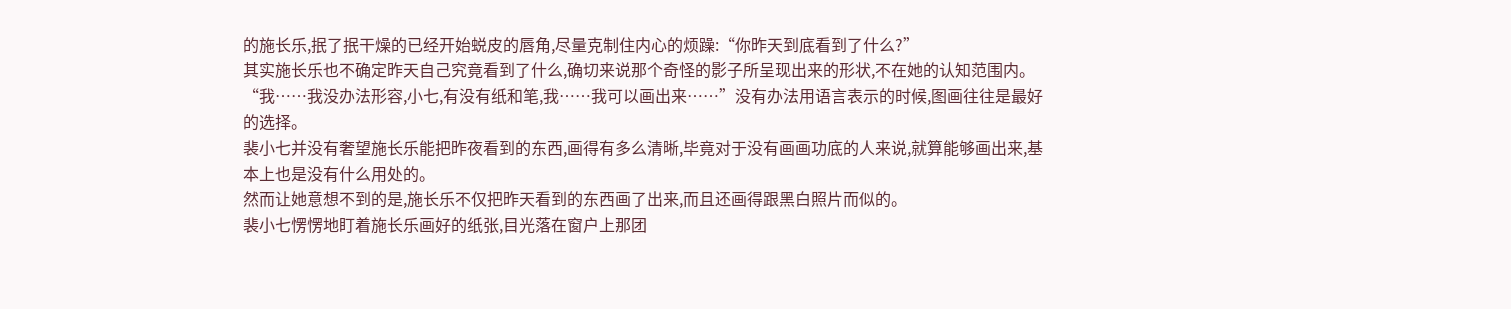的施长乐,抿了抿干燥的已经开始蜕皮的唇角,尽量克制住内心的烦躁:“你昨天到底看到了什么?”
其实施长乐也不确定昨天自己究竟看到了什么,确切来说那个奇怪的影子所呈现出来的形状,不在她的认知范围内。
“我……我没办法形容,小七,有没有纸和笔,我……我可以画出来……”没有办法用语言表示的时候,图画往往是最好的选择。
裴小七并没有奢望施长乐能把昨夜看到的东西,画得有多么清晰,毕竟对于没有画画功底的人来说,就算能够画出来,基本上也是没有什么用处的。
然而让她意想不到的是,施长乐不仅把昨天看到的东西画了出来,而且还画得跟黑白照片而似的。
裴小七愣愣地盯着施长乐画好的纸张,目光落在窗户上那团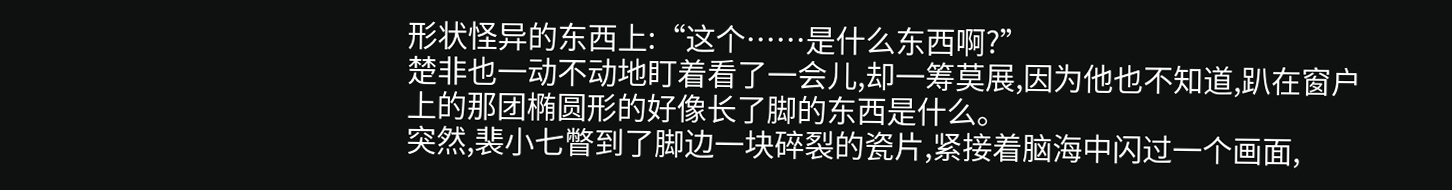形状怪异的东西上:“这个……是什么东西啊?”
楚非也一动不动地盯着看了一会儿,却一筹莫展,因为他也不知道,趴在窗户上的那团椭圆形的好像长了脚的东西是什么。
突然,裴小七瞥到了脚边一块碎裂的瓷片,紧接着脑海中闪过一个画面,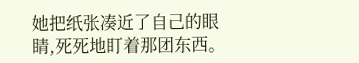她把纸张凑近了自己的眼睛,死死地盯着那团东西。